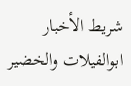شريط الأخبار
ابوالفيلات والخضير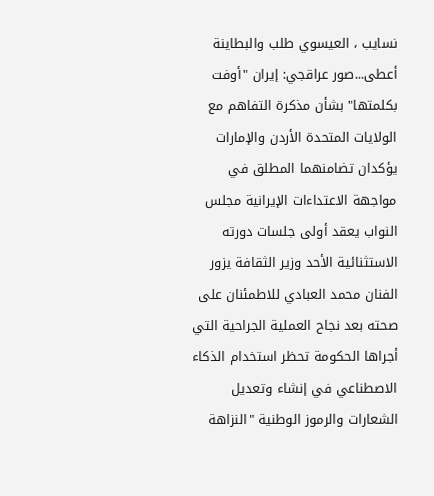نسايب ، العيسوي طلب والبطاينة أعطى...صور عراقجي: إيران "أوفت بكلمتها" بشأن مذكرة التفاهم مع الولايات المتحدة الأردن والإمارات يؤكدان تضامنهما المطلق في مواجهة الاعتداءات الإيرانية مجلس النواب يعقد أولى جلسات دورته الاستثنائية الأحد وزير الثقافة يزور الفنان محمد العبادي للاطمئنان على صحته بعد نجاح العملية الجراحية التي أجراها الحكومة تحظر استخدام الذكاء الاصطناعي في إنشاء وتعديل الشعارات والرموز الوطنية "النزاهة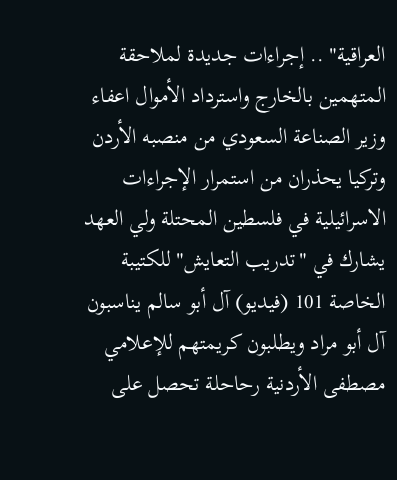العراقية" .. إجراءات جديدة لملاحقة المتهمين بالخارج واسترداد الأموال اعفاء وزير الصناعة السعودي من منصبه الأردن وتركيا يحذران من استمرار الإجراءات الاسرائيلية في فلسطين المحتلة ولي العهد يشارك في "تدريب التعايش" للكتيبة الخاصة 101 (فيديو) آل أبو سالم يناسبون آل أبو مراد ويطلبون كريمتهم للإعلامي مصطفى الأردنية رحاحلة تحصل على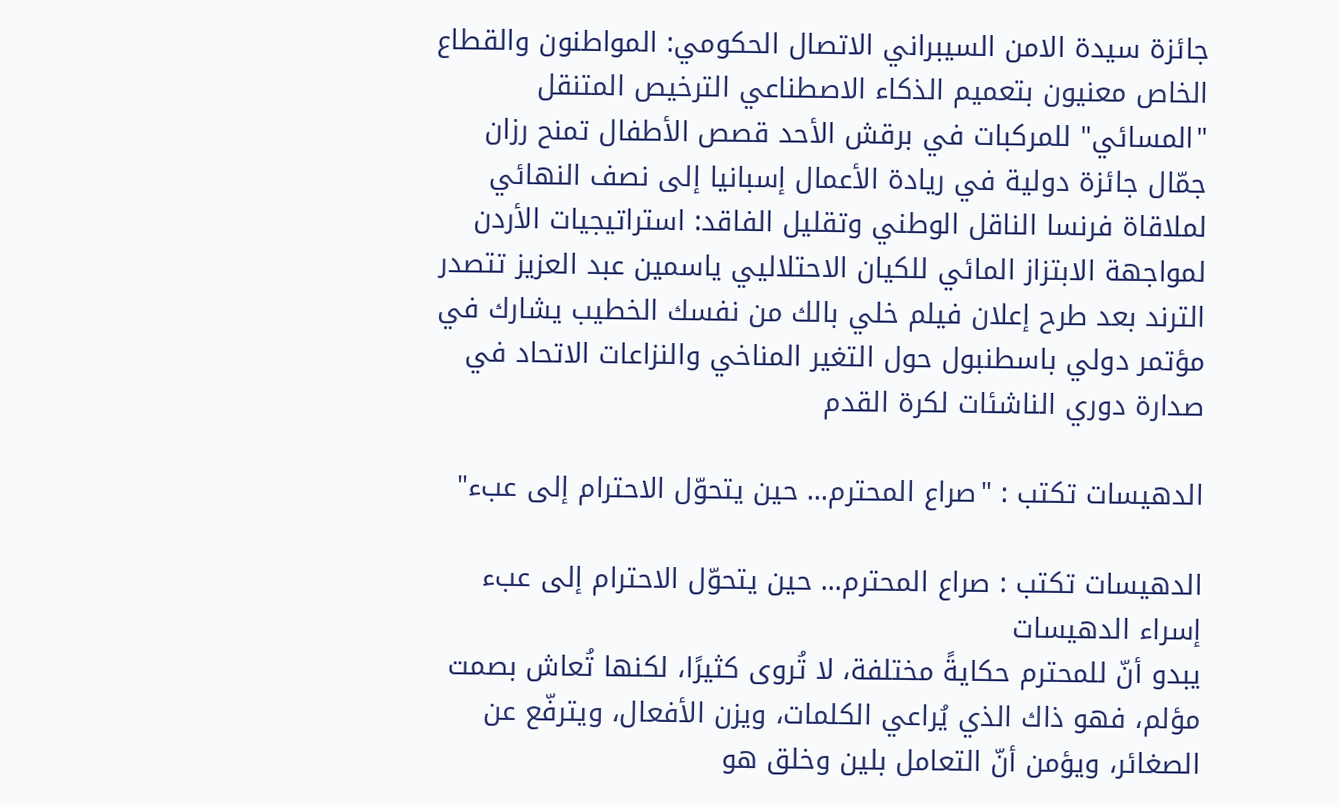جائزة سيدة الامن السيبراني الاتصال الحكومي: المواطنون والقطاع الخاص معنيون بتعميم الذكاء الاصطناعي الترخيص المتنقل "المسائي" للمركبات في برقش الأحد قصص الأطفال تمنح رزان جمّال جائزة دولية في ريادة الأعمال إسبانيا إلى نصف النهائي لملاقاة فرنسا الناقل الوطني وتقليل الفاقد: استراتيجيات الأردن لمواجهة الابتزاز المائي للكيان الاحتلاليي ياسمين عبد العزيز تتصدر الترند بعد طرح إعلان فيلم خلي بالك من نفسك الخطيب يشارك في مؤتمر دولي باسطنبول حول التغير المناخي والنزاعات الاتحاد في صدارة دوري الناشئات لكرة القدم

الدهيسات تكتب : "صراع المحترم... حين يتحوّل الاحترام إلى عبء"

الدهيسات تكتب : صراع المحترم... حين يتحوّل الاحترام إلى عبء
إسراء الدهيسات
يبدو أنّ للمحترم حكايةً مختلفة، لا تُروى كثيرًا، لكنها تُعاش بصمت مؤلم، فهو ذاك الذي يُراعي الكلمات، ويزن الأفعال، ويترفّع عن الصغائر، ويؤمن أنّ التعامل بلين وخلق هو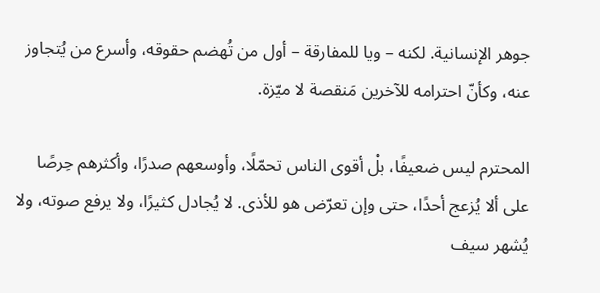جوهر الإنسانية. لكنه – ويا للمفارقة – أول من تُهضم حقوقه، وأسرع من يُتجاوز عنه، وكأنّ احترامه للآخرين مَنقصة لا ميّزة.

المحترم ليس ضعيفًا، بلْ أقوى الناس تحمّلًا، وأوسعهم صدرًا، وأكثرهم حِرصًا على ألا يُزعج أحدًا، حتى وإن تعرّض هو للأذى. لا يُجادل كثيرًا، ولا يرفع صوته، ولا يُشهر سيف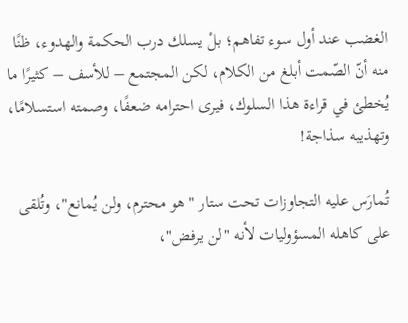الغضب عند أول سوء تفاهم؛ بلْ يسلك درب الحكمة والهدوء، ظنًا منه أنّ الصّمت أبلغ من الكلام، لكن المجتمع – للأسف – كثيرًا ما يُخطئ في قراءة هذا السلوك، فيرى احترامه ضعفًا، وصمته استسلامًا، وتهذيبه سذاجة!

تُمارَس عليه التجاوزات تحت ستار "هو محترم، ولن يُمانع"، وتُلقى على كاهله المسؤوليات لأنه "لن يرفض"،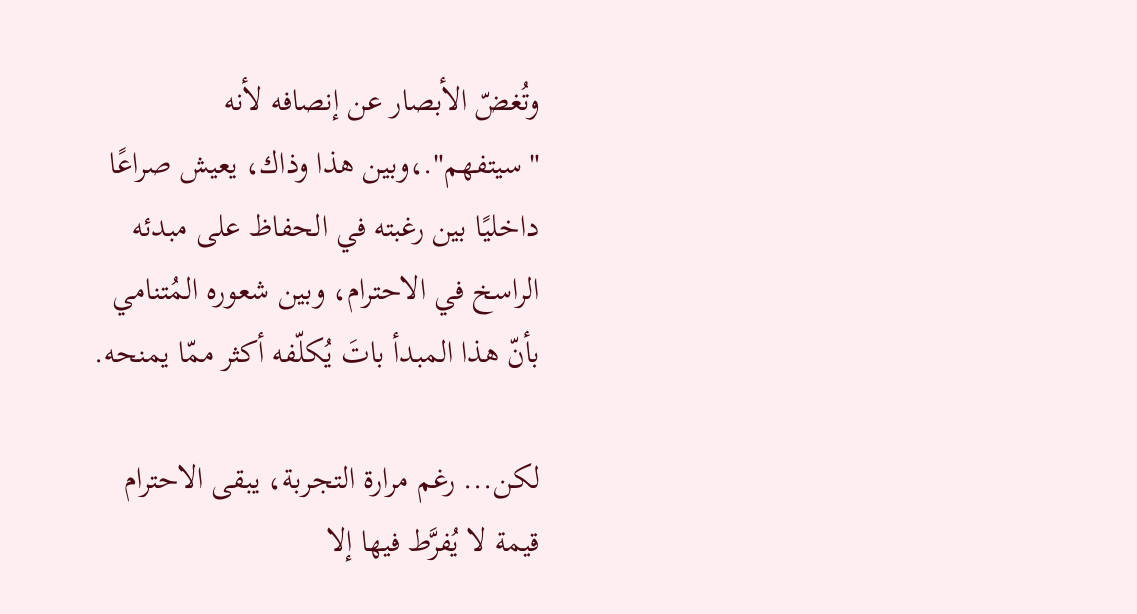وتُغضّ الأبصار عن إنصافه لأنه "سيتفهم".،وبين هذا وذاك، يعيش صراعًا داخليًا بين رغبته في الحفاظ على مبدئه الراسخ في الاحترام، وبين شعوره المُتنامي بأنّ هذا المبدأ باتَ يُكلّفه أكثر ممّا يمنحه.

لكن... رغم مرارة التجربة، يبقى الاحترام قيمة لا يُفرَّط فيها إلا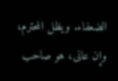الضعفاء. ويظل المحترم، وإن عانى، هو صاحب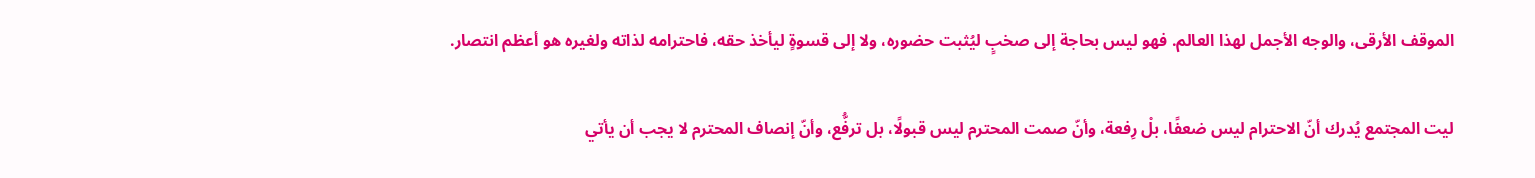الموقف الأرقى، والوجه الأجمل لهذا العالم. فهو ليس بحاجة إلى صخبٍ ليُثبت حضوره، ولا إلى قسوةٍ ليأخذ حقه، فاحترامه لذاته ولغيره هو أعظم انتصار.

ليت المجتمع يُدرك أنّ الاحترام ليس ضعفًا، بلْ رِفعة، وأنّ صمت المحترم ليس قبولًا، بل ترفُّع، وأنّ إنصاف المحترم لا يجب أن يأتي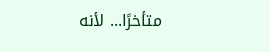متأخرًا... لأنه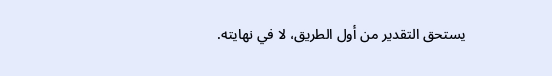يستحق التقدير من أول الطريق، لا في نهايته.